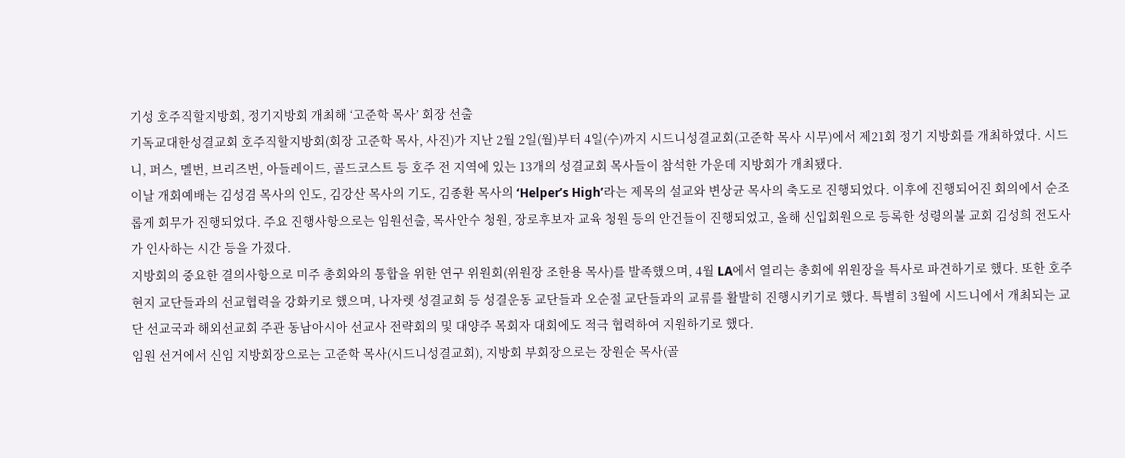기성 호주직할지방회, 정기지방회 개최해 ‘고준학 목사’ 회장 선출
기독교대한성결교회 호주직할지방회(회장 고준학 목사, 사진)가 지난 2월 2일(월)부터 4일(수)까지 시드니성결교회(고준학 목사 시무)에서 제21회 정기 지방회를 개최하였다. 시드니, 퍼스, 멜번, 브리즈번, 아들레이드, 골드코스트 등 호주 전 지역에 있는 13개의 성결교회 목사들이 참석한 가운데 지방회가 개최됐다.
이날 개회예배는 김성겸 목사의 인도, 김강산 목사의 기도, 김종환 목사의 ‘Helper’s High’라는 제목의 설교와 변상균 목사의 축도로 진행되었다. 이후에 진행되어진 회의에서 순조롭게 회무가 진행되었다. 주요 진행사항으로는 임원선출, 목사안수 청원, 장로후보자 교육 청원 등의 안건들이 진행되었고, 올해 신입회원으로 등록한 성령의불 교회 김성희 전도사가 인사하는 시간 등을 가졌다.
지방회의 중요한 결의사항으로 미주 총회와의 통합을 위한 연구 위원회(위원장 조한용 목사)를 발족했으며, 4월 LA에서 열리는 총회에 위원장을 특사로 파견하기로 했다. 또한 호주 현지 교단들과의 선교협력을 강화키로 했으며, 나자렛 성결교회 등 성결운동 교단들과 오순절 교단들과의 교류를 활발히 진행시키기로 했다. 특별히 3월에 시드니에서 개최되는 교단 선교국과 해외선교회 주관 동남아시아 선교사 전략회의 및 대양주 목회자 대회에도 적극 협력하여 지원하기로 했다.
임원 선거에서 신임 지방회장으로는 고준학 목사(시드니성결교회), 지방회 부회장으로는 장원순 목사(골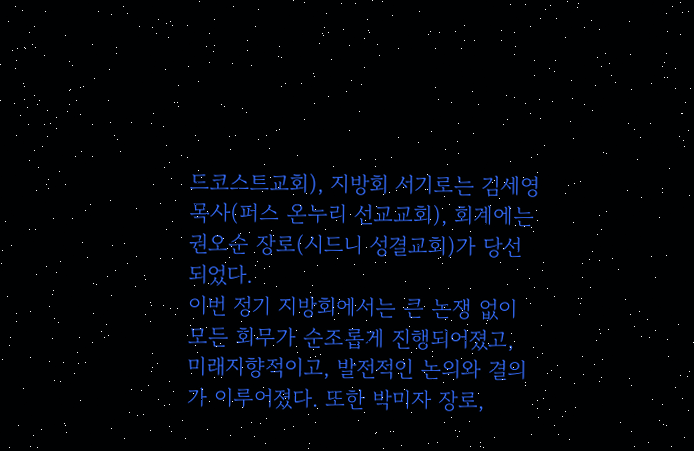드코스트교회), 지방회 서기로는 김세영 목사(퍼스 온누리 선교교회), 회계에는 권오순 장로(시드니 성결교회)가 당선되었다.
이번 정기 지방회에서는 큰 논쟁 없이 모든 회무가 순조롭게 진행되어졌고, 미래지향적이고, 발전적인 논의와 결의가 이루어졌다. 또한 박미자 장로,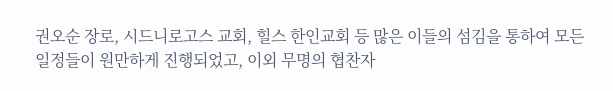권오순 장로, 시드니로고스 교회, 힐스 한인교회 등 많은 이들의 섬김을 통하여 모든 일정들이 원만하게 진행되었고, 이외 무명의 협찬자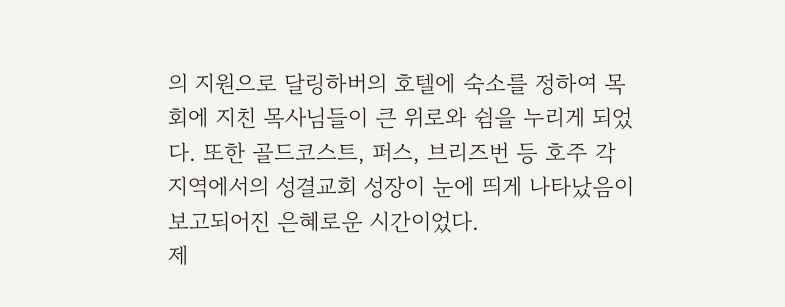의 지원으로 달링하버의 호텔에 숙소를 정하여 목회에 지친 목사님들이 큰 위로와 쉼을 누리게 되었다. 또한 골드코스트, 퍼스, 브리즈번 등 호주 각 지역에서의 성결교회 성장이 눈에 띄게 나타났음이 보고되어진 은혜로운 시간이었다.
제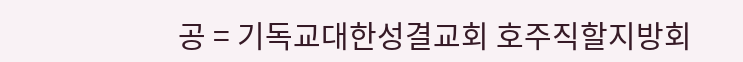공 = 기독교대한성결교회 호주직할지방회